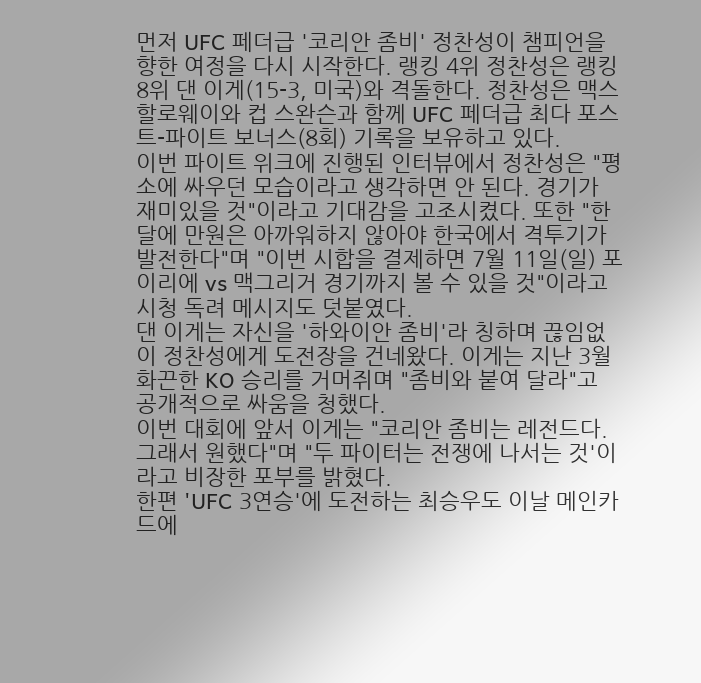먼저 UFC 페더급 '코리안 좀비' 정찬성이 챔피언을 향한 여정을 다시 시작한다. 랭킹 4위 정찬성은 랭킹 8위 댄 이게(15-3, 미국)와 격돌한다. 정찬성은 맥스 할로웨이와 컵 스완슨과 함께 UFC 페더급 최다 포스트-파이트 보너스(8회) 기록을 보유하고 있다.
이번 파이트 위크에 진행된 인터뷰에서 정찬성은 "평소에 싸우던 모습이라고 생각하면 안 된다. 경기가 재미있을 것"이라고 기대감을 고조시켰다. 또한 "한 달에 만원은 아까워하지 않아야 한국에서 격투기가 발전한다"며 "이번 시합을 결제하면 7월 11일(일) 포이리에 vs 맥그리거 경기까지 볼 수 있을 것"이라고 시청 독려 메시지도 덧붙였다.
댄 이게는 자신을 '하와이안 좀비'라 칭하며 끊임없이 정찬성에게 도전장을 건네왔다. 이게는 지난 3월 화끈한 KO 승리를 거머쥐며 "좀비와 붙여 달라"고 공개적으로 싸움을 청했다.
이번 대회에 앞서 이게는 "코리안 좀비는 레전드다. 그래서 원했다"며 "두 파이터는 전쟁에 나서는 것'이라고 비장한 포부를 밝혔다.
한편 'UFC 3연승'에 도전하는 최승우도 이날 메인카드에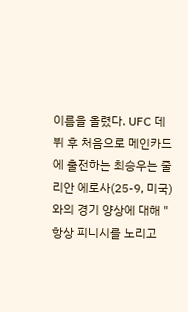이름을 올렸다. UFC 데뷔 후 처음으로 메인카드에 출전하는 최승우는 줄리안 에로사(25-9, 미국)와의 경기 양상에 대해 "항상 피니시를 노리고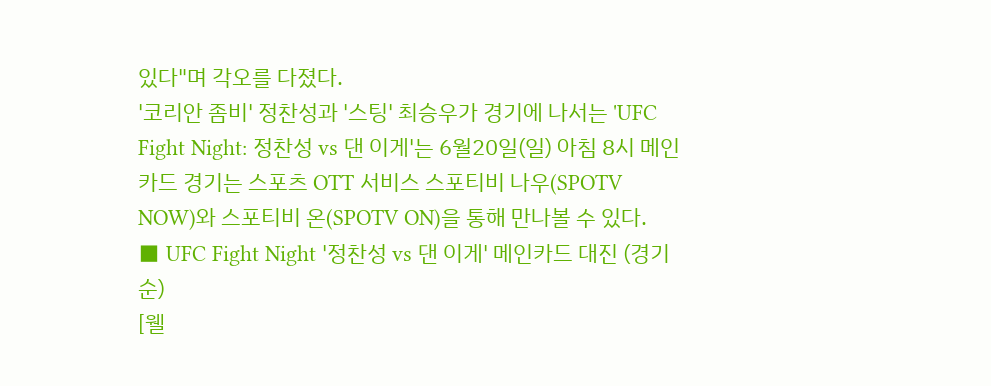있다"며 각오를 다졌다.
'코리안 좀비' 정찬성과 '스팅' 최승우가 경기에 나서는 'UFC Fight Night: 정찬성 vs 댄 이게'는 6월20일(일) 아침 8시 메인카드 경기는 스포츠 OTT 서비스 스포티비 나우(SPOTV NOW)와 스포티비 온(SPOTV ON)을 통해 만나볼 수 있다.
■ UFC Fight Night '정찬성 vs 댄 이게' 메인카드 대진 (경기순)
[웰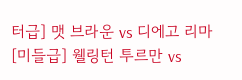터급] 맷 브라운 vs 디에고 리마
[미들급] 웰링턴 투르만 vs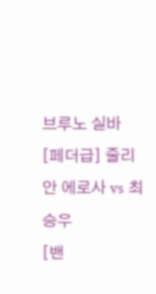브루노 실바
[페더급] 줄리안 에로사 vs 최승우
[밴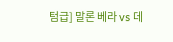텀급] 말론 베라 vs 데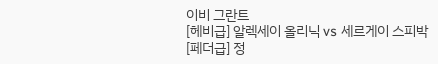이비 그란트
[헤비급] 알렉세이 올리닉 vs 세르게이 스피박
[페더급] 정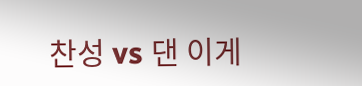찬성 vs 댄 이게